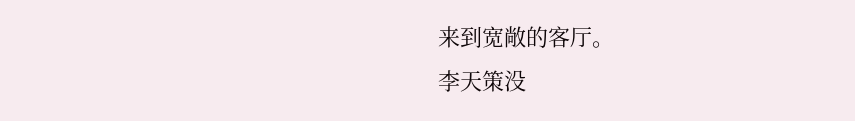来到宽敞的客厅。
李天策没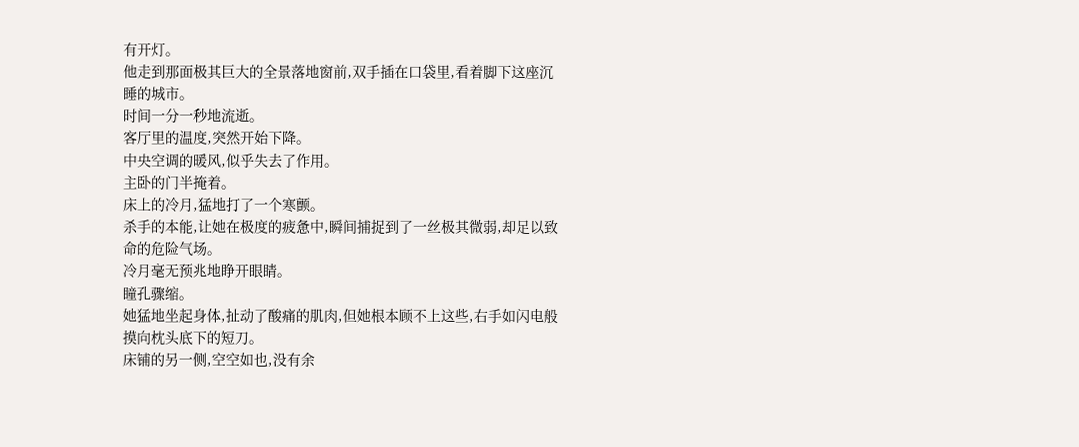有开灯。
他走到那面极其巨大的全景落地窗前,双手插在口袋里,看着脚下这座沉睡的城市。
时间一分一秒地流逝。
客厅里的温度,突然开始下降。
中央空调的暖风,似乎失去了作用。
主卧的门半掩着。
床上的冷月,猛地打了一个寒颤。
杀手的本能,让她在极度的疲惫中,瞬间捕捉到了一丝极其微弱,却足以致命的危险气场。
冷月毫无预兆地睁开眼睛。
瞳孔骤缩。
她猛地坐起身体,扯动了酸痛的肌肉,但她根本顾不上这些,右手如闪电般摸向枕头底下的短刀。
床铺的另一侧,空空如也,没有余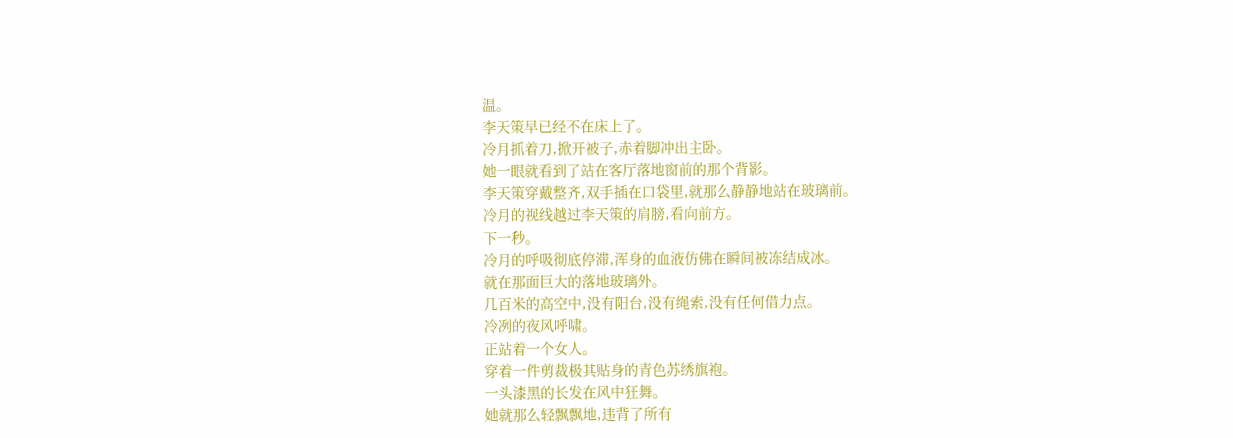温。
李天策早已经不在床上了。
冷月抓着刀,掀开被子,赤着脚冲出主卧。
她一眼就看到了站在客厅落地窗前的那个背影。
李天策穿戴整齐,双手插在口袋里,就那么静静地站在玻璃前。
冷月的视线越过李天策的肩膀,看向前方。
下一秒。
冷月的呼吸彻底停滞,浑身的血液仿佛在瞬间被冻结成冰。
就在那面巨大的落地玻璃外。
几百米的高空中,没有阳台,没有绳索,没有任何借力点。
冷冽的夜风呼啸。
正站着一个女人。
穿着一件剪裁极其贴身的青色苏绣旗袍。
一头漆黑的长发在风中狂舞。
她就那么轻飘飘地,违背了所有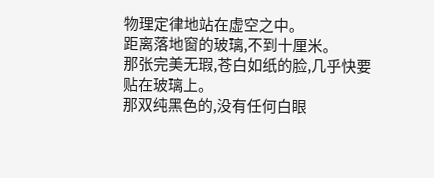物理定律地站在虚空之中。
距离落地窗的玻璃,不到十厘米。
那张完美无瑕,苍白如纸的脸,几乎快要贴在玻璃上。
那双纯黑色的,没有任何白眼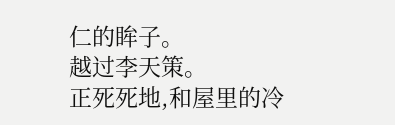仁的眸子。
越过李天策。
正死死地,和屋里的冷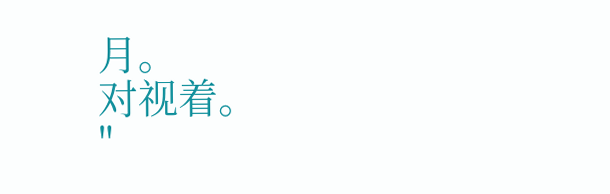月。
对视着。
"